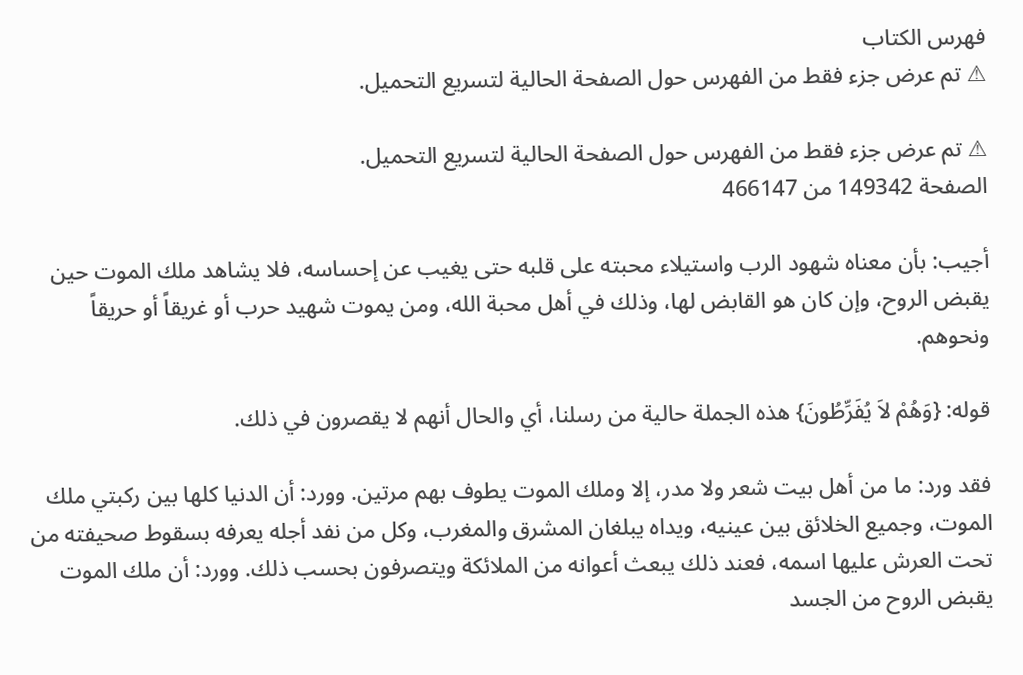فهرس الكتاب
⚠ تم عرض جزء فقط من الفهرس حول الصفحة الحالية لتسريع التحميل.

⚠ تم عرض جزء فقط من الفهرس حول الصفحة الحالية لتسريع التحميل.
الصفحة 149342 من 466147

أجيب: بأن معناه شهود الرب واستيلاء محبته على قلبه حتى يغيب عن إحساسه، فلا يشاهد ملك الموت حين يقبض الروح، وإن كان هو القابض لها، وذلك في أهل محبة الله، ومن يموت شهيد حرب أو غريقاً أو حريقاً ونحوهم.

قوله: {وَهُمْ لاَ يُفَرِّطُونَ} هذه الجملة حالية من رسلنا، أي والحال أنهم لا يقصرون في ذلك.

فقد ورد: ما من أهل بيت شعر ولا مدر، إلا وملك الموت يطوف بهم مرتين. وورد: أن الدنيا كلها بين ركبتي ملك الموت، وجميع الخلائق بين عينيه، ويداه يبلغان المشرق والمغرب، وكل من نفد أجله يعرفه بسقوط صحيفته من تحت العرش عليها اسمه، فعند ذلك يبعث أعوانه من الملائكة ويتصرفون بحسب ذلك. وورد: أن ملك الموت يقبض الروح من الجسد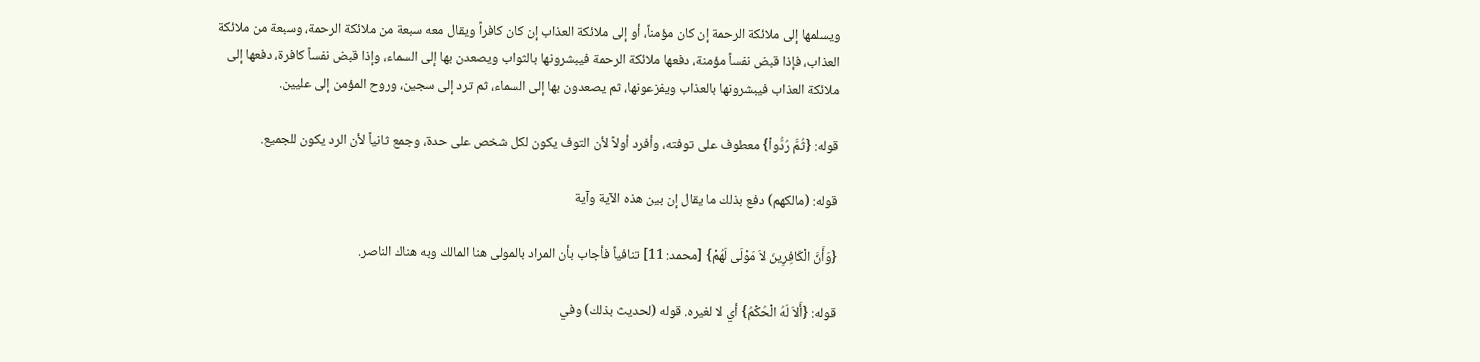ويسلمها إلى ملائكة الرحمة إن كان مؤمناً، أو إلى ملائكة العذاب إن كان كافراً ويقال معه سبعة من ملائكة الرحمة، وسبعة من ملائكة العذاب، فإذا قبض نفساً مؤمنة، دفعها ملائكة الرحمة فيبشرونها بالثواب ويصعدن بها إلى السماء، وإذا قبض نفساً كافرة، دفعها إلى ملائكة العذاب فيبشرونها بالعذاب ويفزعونها، ثم يصعدون بها إلى السماء، ثم ترد إلى سجين، وروح المؤمن إلى عليين.

قوله: {ثُمَّ رُدُّواْ} معطوف على توفته، وأفرد أولاً لأن التوف يكون لكل شخص على حدة، وجمع ثانياً لأن الرد يكون للجميع.

قوله: (مالكهم) دفع بذلك ما يقال إن بين هذه الآية وآية

{وَأَنَّ الْكَافِرِينَ لاَ مَوْلَى لَهُمْ} [محمد: 11] تنافياً فأجاب بأن المراد بالمولى هنا المالك وبه هناك الناصر.

قوله: {أَلاَ لَهُ الْحُكْمُ} أي لا لغيره. قوله (لحديث بذلك) وفي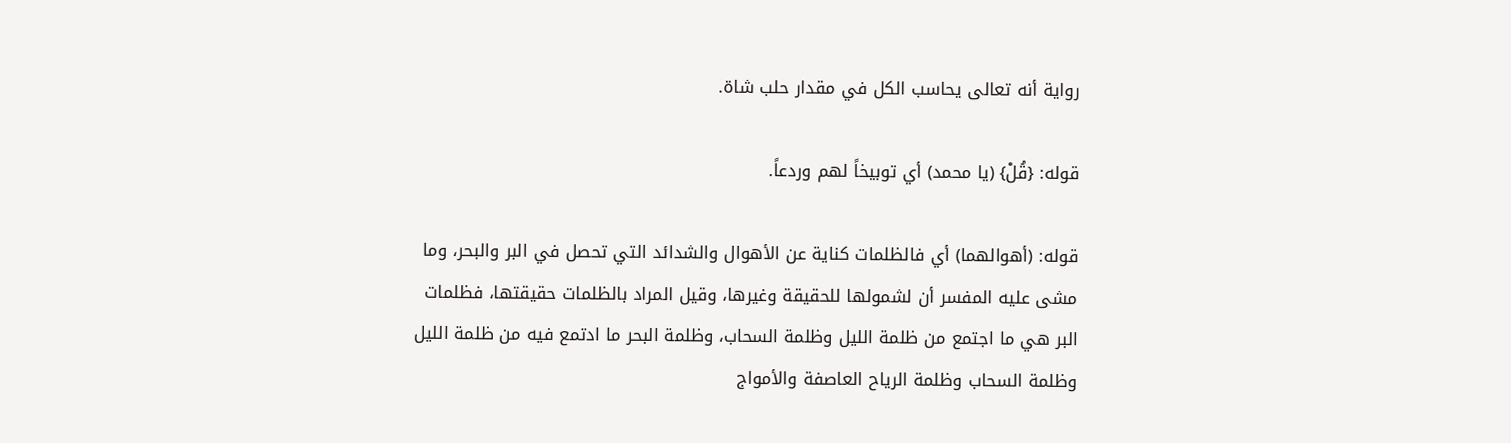رواية أنه تعالى يحاسب الكل في مقدار حلب شاة.

قوله: {قُلْ} (يا محمد) أي توبيخاً لهم وردعاً.

قوله: (أهوالهما) أي فالظلمات كناية عن الأهوال والشدائد التي تحصل في البر والبحر، وما مشى عليه المفسر أن لشمولها للحقيقة وغيرها، وقيل المراد بالظلمات حقيقتها، فظلمات البر هي ما اجتمع من ظلمة الليل وظلمة السحاب، وظلمة البحر ما ادتمع فيه من ظلمة الليل وظلمة السحاب وظلمة الرياح العاصفة والأمواج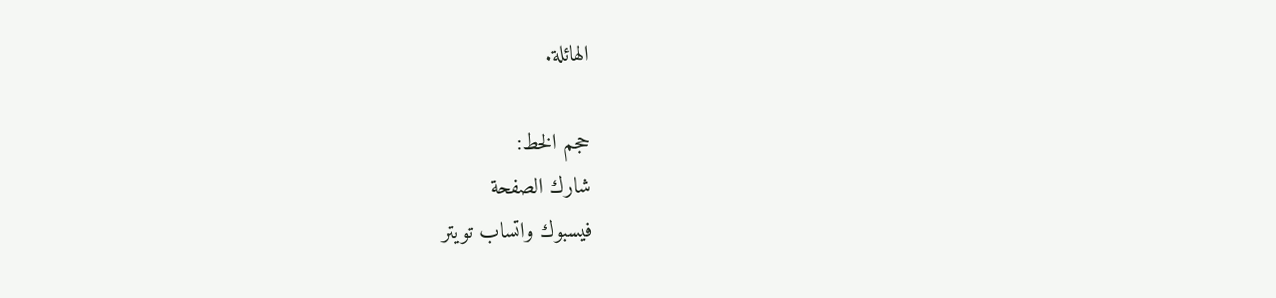الهائلة.

حجم الخط:
شارك الصفحة
فيسبوك واتساب تويتر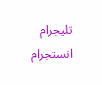تليجرام انستجرام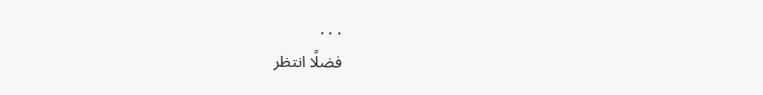. . .
فضلًا انتظر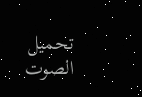تحميل الصوت